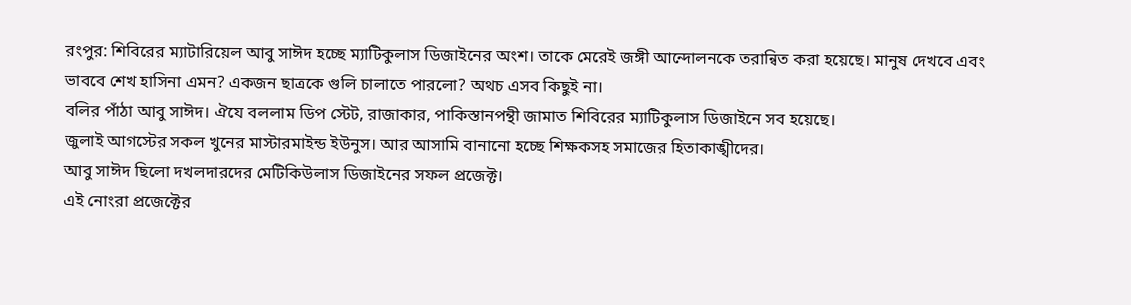রংপুর: শিবিরের ম্যাটারিয়েল আবু সাঈদ হচ্ছে ম্যাটিকুলাস ডিজাইনের অংশ। তাকে মেরেই জঙ্গী আন্দোলনকে তরান্বিত করা হয়েছে। মানুষ দেখবে এবং ভাববে শেখ হাসিনা এমন? একজন ছাত্রকে গুলি চালাতে পারলো? অথচ এসব কিছুই না।
বলির পাঁঠা আবু সাঈদ। ঐযে বললাম ডিপ স্টেট, রাজাকার, পাকিস্তানপন্থী জামাত শিবিরের ম্যাটিকুলাস ডিজাইনে সব হয়েছে।
জুলাই আগস্টের সকল খুনের মাস্টারমাইন্ড ইউনুস। আর আসামি বানানো হচ্ছে শিক্ষকসহ সমাজের হিতাকাঙ্খীদের।
আবু সাঈদ ছিলো দখলদারদের মেটিকিউলাস ডিজাইনের সফল প্রজেক্ট।
এই নোংরা প্রজেক্টের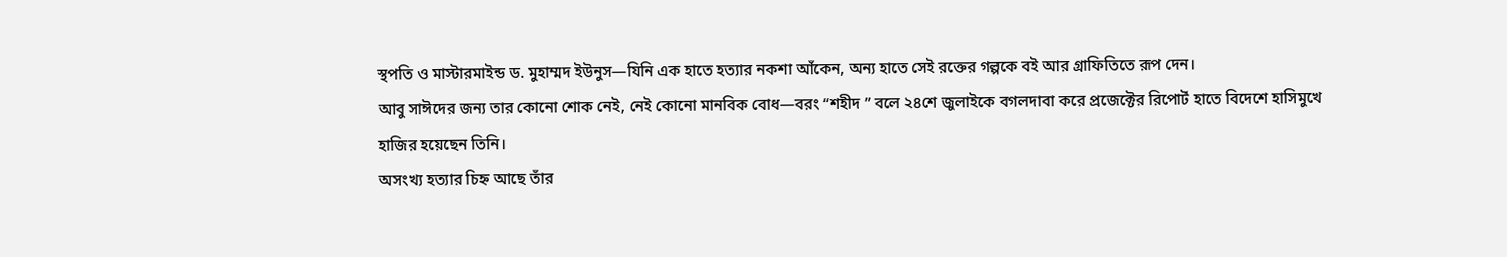স্থপতি ও মাস্টারমাইন্ড ড. মুহাম্মদ ইউনুস—যিনি এক হাতে হত্যার নকশা আঁকেন, অন্য হাতে সেই রক্তের গল্পকে বই আর গ্রাফিতিতে রূপ দেন।
আবু সাঈদের জন্য তার কোনো শোক নেই, নেই কোনো মানবিক বোধ—বরং “শহীদ ” বলে ২৪শে জুলাইকে বগলদাবা করে প্রজেক্টের রিপোর্ট হাতে বিদেশে হাসিমুখে হাজির হয়েছেন তিনি।
অসংখ্য হত্যার চিহ্ন আছে তাঁর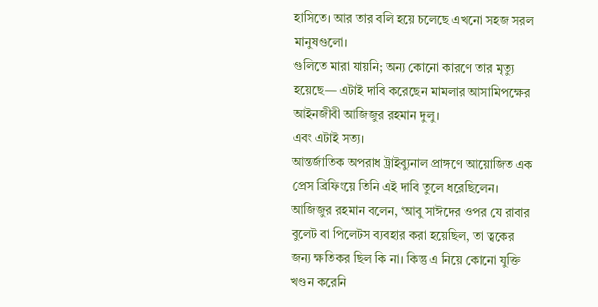হাসিতে। আর তার বলি হয়ে চলেছে এখনো সহজ সরল মানুষগুলো।
গুলিতে মারা যায়নি; অন্য কোনো কারণে তার মৃত্যু হয়েছে— এটাই দাবি করেছেন মামলার আসামিপক্ষের আইনজীবী আজিজুর রহমান দুলু।
এবং এটাই সত্য।
আন্তর্জাতিক অপরাধ ট্রাইব্যুনাল প্রাঙ্গণে আয়োজিত এক প্রেস ব্রিফিংয়ে তিনি এই দাবি তুলে ধরেছিলেন।
আজিজুর রহমান বলেন, ‘আবু সাঈদের ওপর যে রাবার বুলেট বা পিলেটস ব্যবহার করা হয়েছিল, তা ত্বকের জন্য ক্ষতিকর ছিল কি না। কিন্তু এ নিয়ে কোনো যুক্তি খণ্ডন করেনি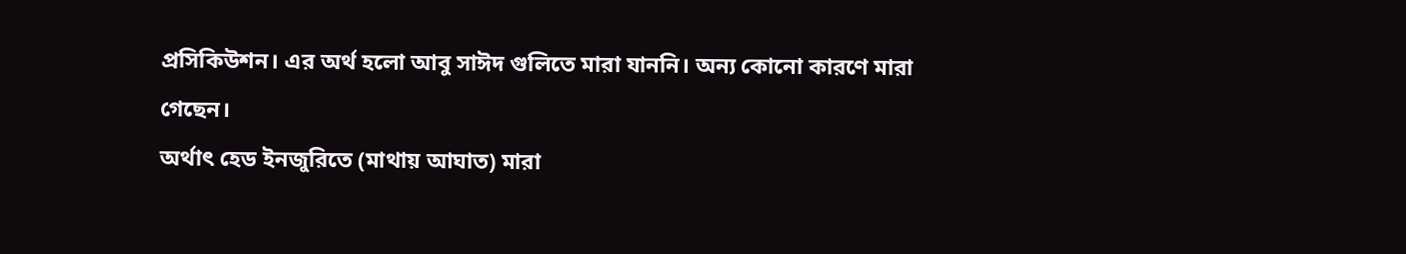প্রসিকিউশন। এর অর্থ হলো আবু সাঈদ গুলিতে মারা যাননি। অন্য কোনো কারণে মারা গেছেন।
অর্থাৎ হেড ইনজুরিতে (মাথায় আঘাত) মারা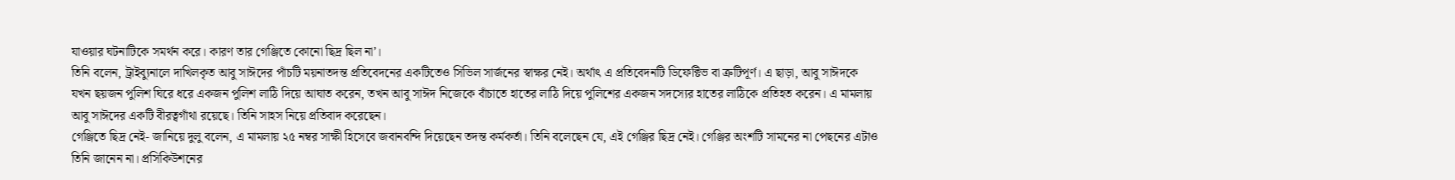যাওয়ার ঘটনাটিকে সমর্থন করে। কারণ তার গেঞ্জিতে কোনো ছিদ্র ছিল না’।
তিনি বলেন, ট্রাইব্যুনালে দাখিলকৃত আবু সাঈদের পাঁচটি ময়নাতদন্ত প্রতিবেদনের একটিতেও সিভিল সার্জনের স্বাক্ষর নেই। অর্থাৎ এ প্রতিবেদনটি ডিফেক্টিভ বা ত্রুটিপূর্ণ। এ ছাড়া, আবু সাঈদকে যখন ছয়জন পুলিশ ঘিরে ধরে একজন পুলিশ লাঠি দিয়ে আঘাত করেন, তখন আবু সাঈদ নিজেকে বাঁচাতে হাতের লাঠি দিয়ে পুলিশের একজন সদস্যের হাতের লাঠিকে প্রতিহত করেন। এ মামলায় আবু সাঈদের একটি বীরত্বগাঁথা রয়েছে। তিনি সাহস নিয়ে প্রতিবাদ করেছেন।
গেঞ্জিতে ছিদ্র নেই- জানিয়ে দুলু বলেন, এ মামলায় ২৫ নম্বর সাক্ষী হিসেবে জবানবন্দি দিয়েছেন তদন্ত কর্মকর্তা। তিনি বলেছেন যে, এই গেঞ্জির ছিদ্র নেই। গেঞ্জির অংশটি সামনের না পেছনের এটাও তিনি জানেন না। প্রসিকিউশনের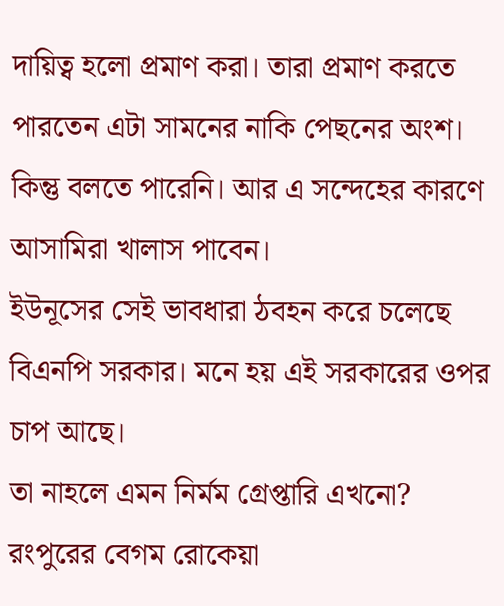দায়িত্ব হলো প্রমাণ করা। তারা প্রমাণ করতে পারতেন এটা সামনের নাকি পেছনের অংশ। কিন্তু বলতে পারেনি। আর এ সন্দেহের কারণে আসামিরা খালাস পাবেন।
ইউনূসের সেই ভাবধারা ঠবহন করে চলেছে বিএনপি সরকার। মনে হয় এই সরকারের ওপর চাপ আছে।
তা নাহলে এমন নির্মম গ্রেপ্তারি এখনো?
রংপুরের বেগম রোকেয়া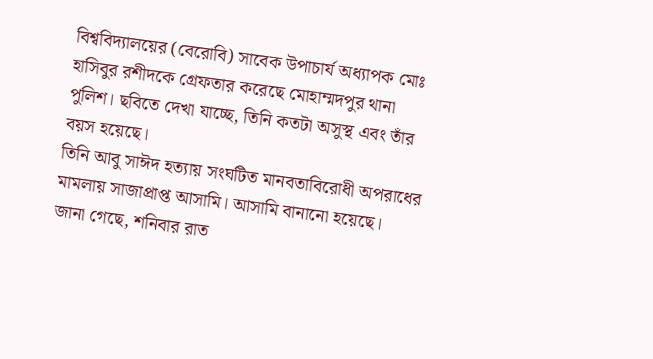বিশ্ববিদ্যালয়ের (বেরোবি) সাবেক উপাচার্য অধ্যাপক মোঃ হাসিবুর রশীদকে গ্রেফতার করেছে মোহাম্মদপুর থানা পুলিশ। ছবিতে দেখা যাচ্ছে, তিনি কতটা অসুস্থ এবং তাঁর বয়স হয়েছে।
তিনি আবু সাঈদ হত্যায় সংঘটিত মানবতাবিরোধী অপরাধের মামলায় সাজাপ্রাপ্ত আসামি। আসামি বানানো হয়েছে।
জানা গেছে, শনিবার রাত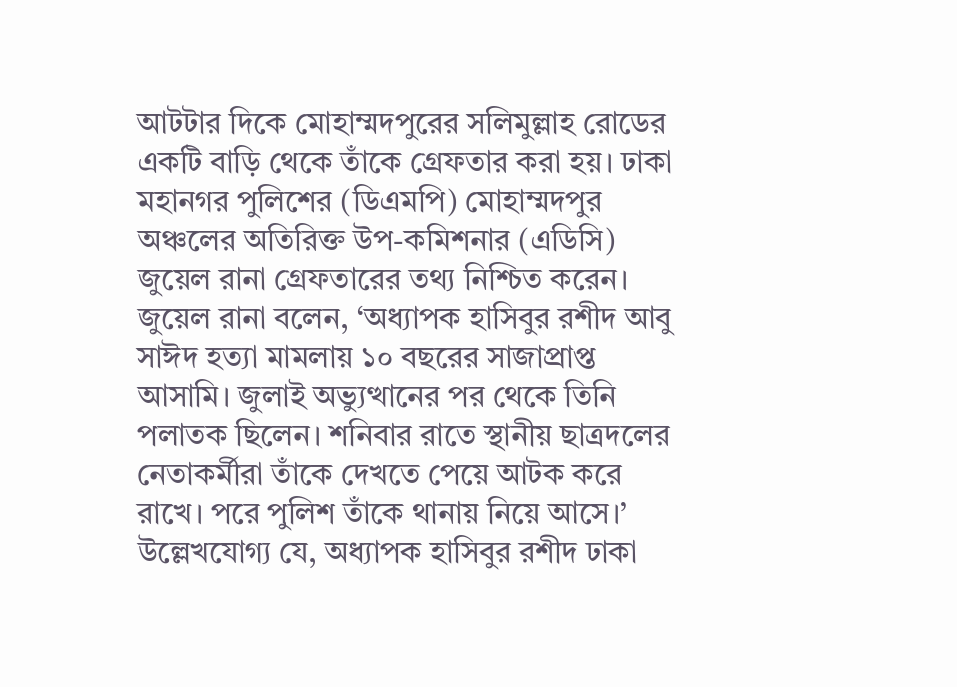আটটার দিকে মোহাম্মদপুরের সলিমুল্লাহ রোডের একটি বাড়ি থেকে তাঁকে গ্রেফতার করা হয়। ঢাকা মহানগর পুলিশের (ডিএমপি) মোহাম্মদপুর অঞ্চলের অতিরিক্ত উপ-কমিশনার (এডিসি) জুয়েল রানা গ্রেফতারের তথ্য নিশ্চিত করেন।
জুয়েল রানা বলেন, ‘অধ্যাপক হাসিবুর রশীদ আবু সাঈদ হত্যা মামলায় ১০ বছরের সাজাপ্রাপ্ত আসামি। জুলাই অভ্যুত্থানের পর থেকে তিনি পলাতক ছিলেন। শনিবার রাতে স্থানীয় ছাত্রদলের নেতাকর্মীরা তাঁকে দেখতে পেয়ে আটক করে রাখে। পরে পুলিশ তাঁকে থানায় নিয়ে আসে।’
উল্লেখযোগ্য যে, অধ্যাপক হাসিবুর রশীদ ঢাকা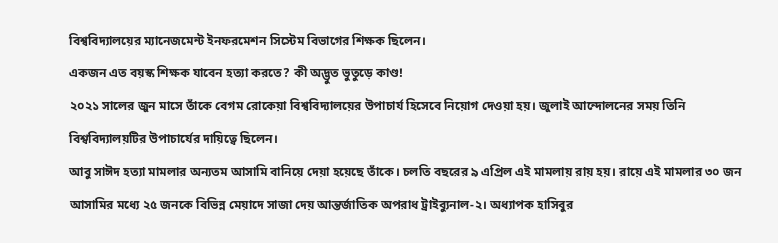বিশ্ববিদ্যালয়ের ম্যানেজমেন্ট ইনফরমেশন সিস্টেম বিভাগের শিক্ষক ছিলেন।
একজন এত বয়স্ক শিক্ষক যাবেন হত্যা করতে? কী অদ্ভুত ভুতুড়ে কাণ্ড!
২০২১ সালের জুন মাসে তাঁকে বেগম রোকেয়া বিশ্ববিদ্যালয়ের উপাচার্য হিসেবে নিয়োগ দেওয়া হয়। জুলাই আন্দোলনের সময় তিনি বিশ্ববিদ্যালয়টির উপাচার্যের দায়িত্বে ছিলেন।
আবু সাঈদ হত্যা মামলার অন্যতম আসামি বানিয়ে দেয়া হয়েছে তাঁকে। চলতি বছরের ৯ এপ্রিল এই মামলায় রায় হয়। রায়ে এই মামলার ৩০ জন আসামির মধ্যে ২৫ জনকে বিভিন্ন মেয়াদে সাজা দেয় আন্তর্জাতিক অপরাধ ট্রাইব্যুনাল-২। অধ্যাপক হাসিবুর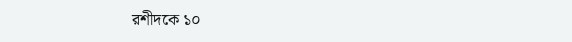রশীদকে ১০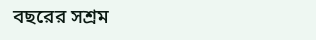বছরের সশ্রম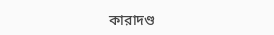কারাদণ্ড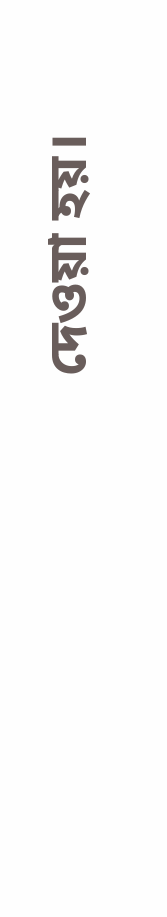দেওয়া হয়।